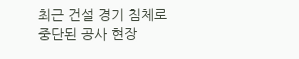최근 건설 경기 침체로 중단된 공사 현장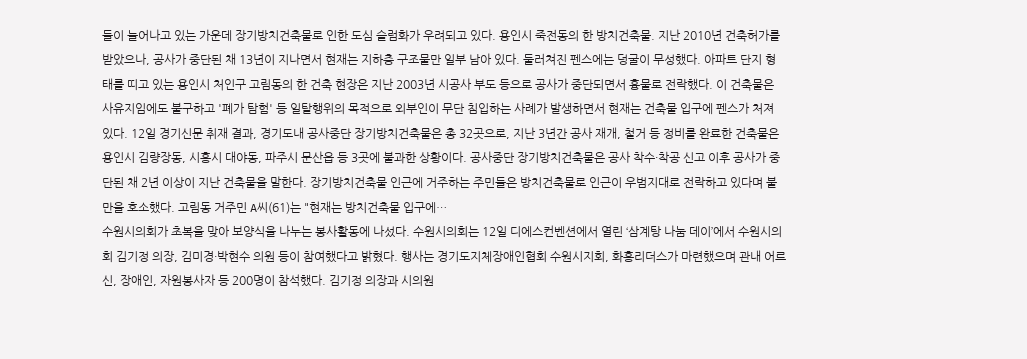들이 늘어나고 있는 가운데 장기방치건축물로 인한 도심 슬럼화가 우려되고 있다. 용인시 죽전동의 한 방치건축물. 지난 2010년 건축허가를 받았으나, 공사가 중단된 채 13년이 지나면서 현재는 지하층 구조물만 일부 남아 있다. 둘러쳐진 펜스에는 덩굴이 무성했다. 아파트 단지 형태를 띠고 있는 용인시 처인구 고림동의 한 건축 현장은 지난 2003년 시공사 부도 등으로 공사가 중단되면서 흉물로 전락했다. 이 건축물은 사유지임에도 불구하고 '폐가 탐험' 등 일탈행위의 목적으로 외부인이 무단 침입하는 사례가 발생하면서 현재는 건축물 입구에 펜스가 처져 있다. 12일 경기신문 취재 결과, 경기도내 공사중단 장기방치건축물은 총 32곳으로, 지난 3년간 공사 재개, 철거 등 정비를 완료한 건축물은 용인시 김량장동, 시흥시 대야동, 파주시 문산읍 등 3곳에 불과한 상황이다. 공사중단 장기방치건축물은 공사 착수·착공 신고 이후 공사가 중단된 채 2년 이상이 지난 건축물을 말한다. 장기방치건축물 인근에 거주하는 주민들은 방치건축물로 인근이 우범지대로 전락하고 있다며 불만을 호소했다. 고림동 거주민 A씨(61)는 "현재는 방치건축물 입구에…
수원시의회가 초복을 맞아 보양식을 나누는 봉사활동에 나섰다. 수원시의회는 12일 디에스컨벤션에서 열린 ‘삼계탕 나눔 데이’에서 수원시의회 김기정 의장, 김미경·박현수 의원 등이 참여했다고 밝혔다. 행사는 경기도지체장애인협회 수원시지회, 화홍리더스가 마련했으며 관내 어르신, 장애인, 자원봉사자 등 200명이 참석했다. 김기정 의장과 시의원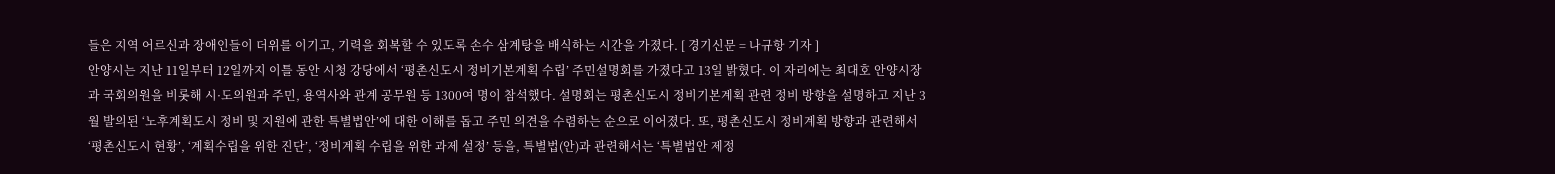들은 지역 어르신과 장애인들이 더위를 이기고, 기력을 회복할 수 있도록 손수 삼계탕을 배식하는 시간을 가졌다. [ 경기신문 = 나규항 기자 ]
안양시는 지난 11일부터 12일까지 이틀 동안 시청 강당에서 ‘평촌신도시 정비기본계획 수립’ 주민설명회를 가졌다고 13일 밝혔다. 이 자리에는 최대호 안양시장과 국회의원을 비롯해 시·도의원과 주민, 용역사와 관계 공무원 등 1300여 명이 참석했다. 설명회는 평촌신도시 정비기본계획 관련 정비 방향을 설명하고 지난 3월 발의된 ‘노후계획도시 정비 및 지원에 관한 특별법안’에 대한 이해를 돕고 주민 의견을 수렴하는 순으로 이어졌다. 또, 평촌신도시 정비계획 방향과 관련해서 ‘평촌신도시 현황’, ‘계획수립을 위한 진단’, ‘정비계획 수립을 위한 과제 설정’ 등을, 특별법(안)과 관련해서는 ‘특별법안 제정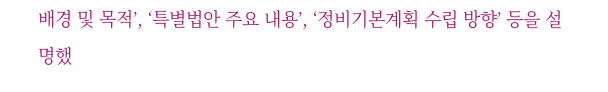배경 및 목적’, ‘특별법안 주요 내용’, ‘정비기본계획 수립 방향’ 등을 설명했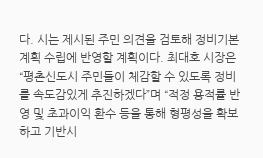다. 시는 제시된 주민 의견을 검토해 정비기본계획 수립에 반영할 계획이다. 최대호 시장은 “평촌신도시 주민들이 체감할 수 있도록 정비를 속도감있게 추진하겠다”며 “적정 용적률 반영 및 초과이익 환수 등을 통해 형평성을 확보하고 기반시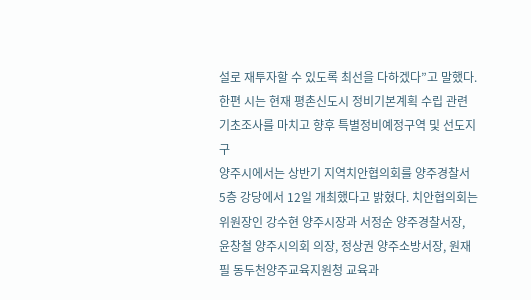설로 재투자할 수 있도록 최선을 다하겠다”고 말했다. 한편 시는 현재 평촌신도시 정비기본계획 수립 관련 기초조사를 마치고 향후 특별정비예정구역 및 선도지구
양주시에서는 상반기 지역치안협의회를 양주경찰서 5층 강당에서 12일 개최했다고 밝혔다. 치안협의회는 위원장인 강수현 양주시장과 서정순 양주경찰서장, 윤창철 양주시의회 의장, 정상권 양주소방서장, 원재필 동두천양주교육지원청 교육과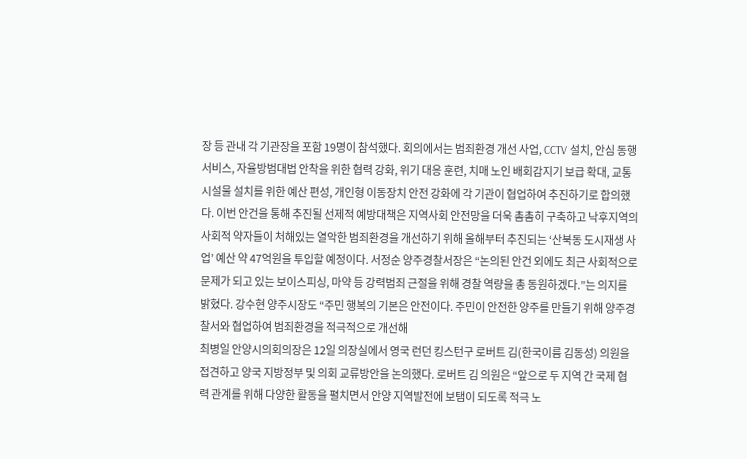장 등 관내 각 기관장을 포함 19명이 참석했다. 회의에서는 범죄환경 개선 사업, CCTV 설치, 안심 동행 서비스, 자율방범대법 안착을 위한 협력 강화, 위기 대응 훈련, 치매 노인 배회감지기 보급 확대, 교통 시설물 설치를 위한 예산 편성, 개인형 이동장치 안전 강화에 각 기관이 협업하여 추진하기로 합의했다. 이번 안건을 통해 추진될 선제적 예방대책은 지역사회 안전망을 더욱 촘촘히 구축하고 낙후지역의 사회적 약자들이 처해있는 열악한 범죄환경을 개선하기 위해 올해부터 추진되는 ‘산북동 도시재생 사업’ 예산 약 47억원을 투입할 예정이다. 서정순 양주경찰서장은 “논의된 안건 외에도 최근 사회적으로 문제가 되고 있는 보이스피싱, 마약 등 강력범죄 근절을 위해 경찰 역량을 총 동원하겠다.”는 의지를 밝혔다. 강수현 양주시장도 “주민 행복의 기본은 안전이다. 주민이 안전한 양주를 만들기 위해 양주경찰서와 협업하여 범죄환경을 적극적으로 개선해
최병일 안양시의회의장은 12일 의장실에서 영국 런던 킹스턴구 로버트 김(한국이름 김동성) 의원을 접견하고 양국 지방정부 및 의회 교류방안을 논의했다. 로버트 김 의원은 “앞으로 두 지역 간 국제 협력 관계를 위해 다양한 활동을 펼치면서 안양 지역발전에 보탬이 되도록 적극 노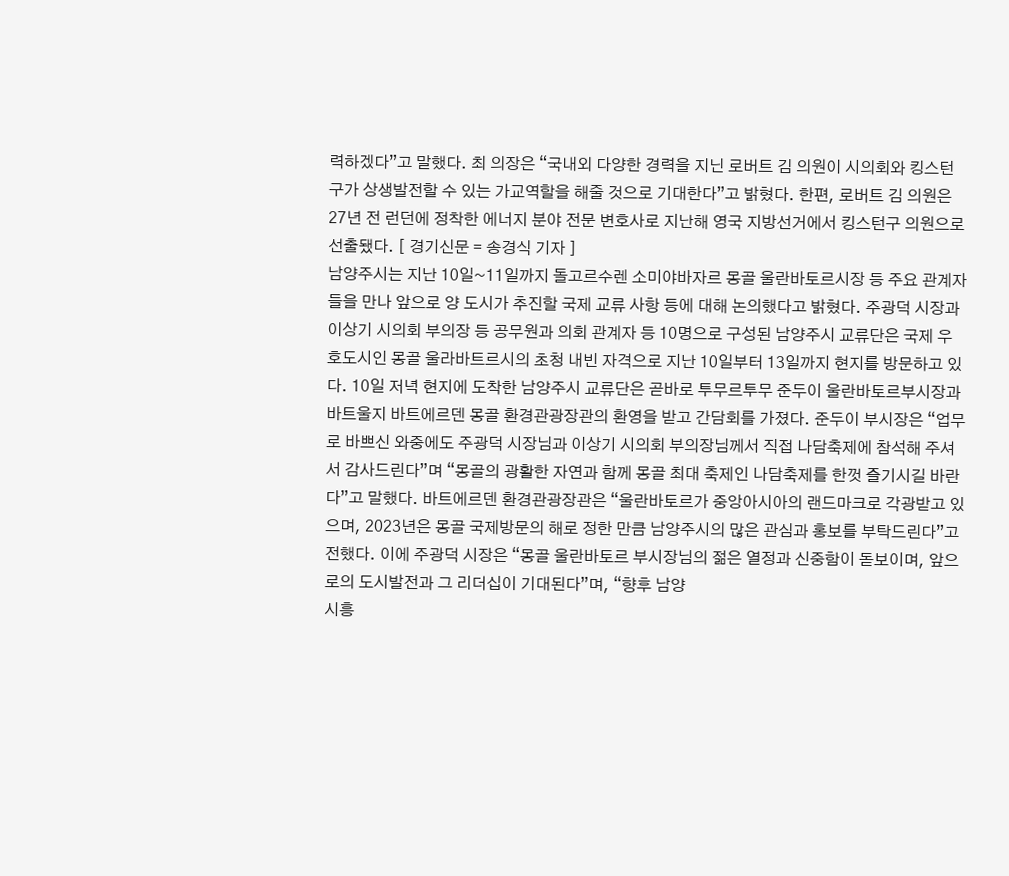력하겠다”고 말했다. 최 의장은 “국내외 다양한 경력을 지닌 로버트 김 의원이 시의회와 킹스턴구가 상생발전할 수 있는 가교역할을 해줄 것으로 기대한다”고 밝혔다. 한편, 로버트 김 의원은 27년 전 런던에 정착한 에너지 분야 전문 변호사로 지난해 영국 지방선거에서 킹스턴구 의원으로 선출됐다. [ 경기신문 = 송경식 기자 ]
남양주시는 지난 10일~11일까지 돌고르수렌 소미야바자르 몽골 울란바토르시장 등 주요 관계자들을 만나 앞으로 양 도시가 추진할 국제 교류 사항 등에 대해 논의했다고 밝혔다. 주광덕 시장과 이상기 시의회 부의장 등 공무원과 의회 관계자 등 10명으로 구성된 남양주시 교류단은 국제 우호도시인 몽골 울라바트르시의 초청 내빈 자격으로 지난 10일부터 13일까지 현지를 방문하고 있다. 10일 저녁 현지에 도착한 남양주시 교류단은 곧바로 투무르투무 준두이 울란바토르부시장과 바트울지 바트에르덴 몽골 환경관광장관의 환영을 받고 간담회를 가졌다. 준두이 부시장은 “업무로 바쁘신 와중에도 주광덕 시장님과 이상기 시의회 부의장님께서 직접 나담축제에 참석해 주셔서 감사드린다”며 “몽골의 광활한 자연과 함께 몽골 최대 축제인 나담축제를 한껏 즐기시길 바란다”고 말했다. 바트에르덴 환경관광장관은 “울란바토르가 중앙아시아의 랜드마크로 각광받고 있으며, 2023년은 몽골 국제방문의 해로 정한 만큼 남양주시의 많은 관심과 홍보를 부탁드린다”고 전했다. 이에 주광덕 시장은 “몽골 울란바토르 부시장님의 젊은 열정과 신중함이 돋보이며, 앞으로의 도시발전과 그 리더십이 기대된다”며, “향후 남양
시흥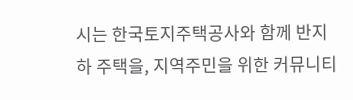시는 한국토지주택공사와 함께 반지하 주택을, 지역주민을 위한 커뮤니티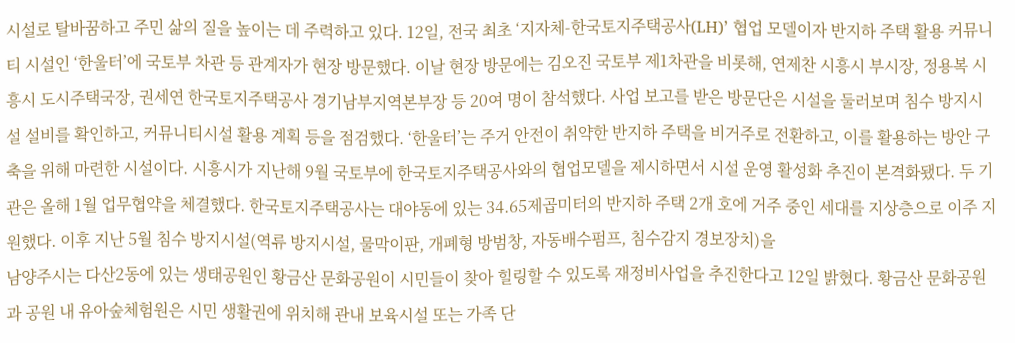시설로 탈바꿈하고 주민 삶의 질을 높이는 데 주력하고 있다. 12일, 전국 최초 ‘지자체-한국토지주택공사(LH)’ 협업 모델이자 반지하 주택 활용 커뮤니티 시설인 ‘한울터’에 국토부 차관 등 관계자가 현장 방문했다. 이날 현장 방문에는 김오진 국토부 제1차관을 비롯해, 연제찬 시흥시 부시장, 정용복 시흥시 도시주택국장, 권세연 한국토지주택공사 경기남부지역본부장 등 20여 명이 참석했다. 사업 보고를 받은 방문단은 시설을 둘러보며 침수 방지시설 설비를 확인하고, 커뮤니티시설 활용 계획 등을 점검했다. ‘한울터’는 주거 안전이 취약한 반지하 주택을 비거주로 전환하고, 이를 활용하는 방안 구축을 위해 마련한 시설이다. 시흥시가 지난해 9월 국토부에 한국토지주택공사와의 협업모델을 제시하면서 시설 운영 활성화 추진이 본격화됐다. 두 기관은 올해 1월 업무협약을 체결했다. 한국토지주택공사는 대야동에 있는 34.65제곱미터의 반지하 주택 2개 호에 거주 중인 세대를 지상층으로 이주 지원했다. 이후 지난 5월 침수 방지시설(역류 방지시설, 물막이판, 개폐형 방범창, 자동배수펌프, 침수감지 경보장치)을
남양주시는 다산2동에 있는 생태공원인 황금산 문화공원이 시민들이 찾아 힐링할 수 있도록 재정비사업을 추진한다고 12일 밝혔다. 황금산 문화공원과 공원 내 유아숲체험원은 시민 생활권에 위치해 관내 보육시설 또는 가족 단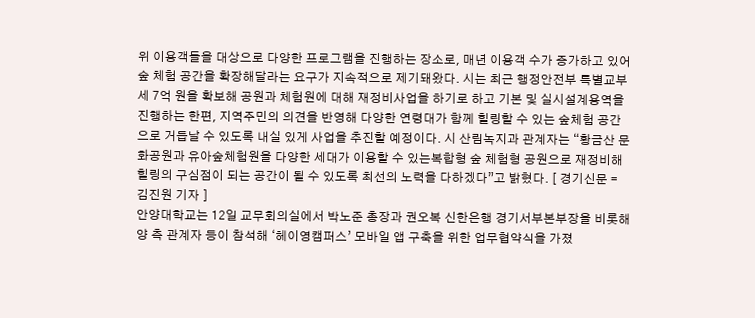위 이용객들을 대상으로 다양한 프로그램을 진행하는 장소로, 매년 이용객 수가 증가하고 있어 숲 체험 공간을 확장해달라는 요구가 지속적으로 제기돼왔다. 시는 최근 행정안전부 특별교부세 7억 원을 확보해 공원과 체험원에 대해 재정비사업을 하기로 하고 기본 및 실시설계용역을 진행하는 한편, 지역주민의 의견을 반영해 다양한 연령대가 함께 힐링할 수 있는 숲체험 공간으로 거듭날 수 있도록 내실 있게 사업을 추진할 예정이다. 시 산림녹지과 관계자는 “황금산 문화공원과 유아숲체험원을 다양한 세대가 이용할 수 있는복합형 숲 체험형 공원으로 재정비해 힐링의 구심점이 되는 공간이 될 수 있도록 최선의 노력을 다하겠다”고 밝혔다. [ 경기신문 = 김진원 기자 ]
안양대학교는 12일 교무회의실에서 박노준 총장과 권오복 신한은행 경기서부본부장을 비롯해 양 측 관계자 등이 참석해 ‘헤이영캠퍼스’ 모바일 앱 구축을 위한 업무협약식을 가졌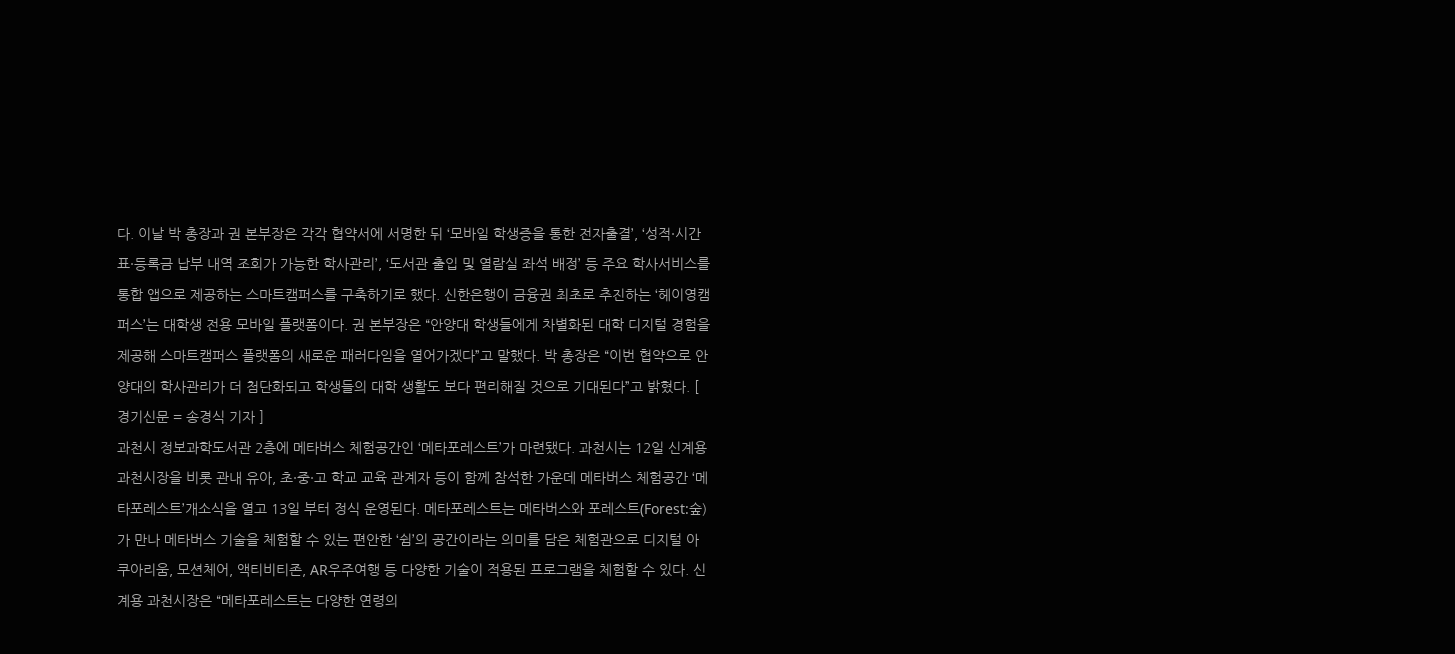다. 이날 박 총장과 권 본부장은 각각 협약서에 서명한 뒤 ‘모바일 학생증을 통한 전자출결’, ‘성적·시간표·등록금 납부 내역 조회가 가능한 학사관리’, ‘도서관 출입 및 열람실 좌석 배정’ 등 주요 학사서비스를 통합 앱으로 제공하는 스마트캠퍼스를 구축하기로 했다. 신한은행이 금융권 최초로 추진하는 ‘헤이영캠퍼스’는 대학생 전용 모바일 플랫폼이다. 권 본부장은 “안양대 학생들에게 차별화된 대학 디지털 경험을 제공해 스마트캠퍼스 플랫폼의 새로운 패러다임을 열어가겠다”고 말했다. 박 총장은 “이번 협약으로 안양대의 학사관리가 더 첨단화되고 학생들의 대학 생활도 보다 편리해질 것으로 기대된다”고 밝혔다. [ 경기신문 = 송경식 기자 ]
과천시 정보과학도서관 2층에 메타버스 체험공간인 ‘메타포레스트’가 마련됐다. 과천시는 12일 신계용 과천시장을 비롯 관내 유아, 초·중·고 학교 교육 관계자 등이 함께 참석한 가운데 메타버스 체험공간 ‘메타포레스트’개소식을 열고 13일 부터 정식 운영된다. 메타포레스트는 메타버스와 포레스트(Forest:숲)가 만나 메타버스 기술을 체험할 수 있는 편안한 ‘쉼’의 공간이라는 의미를 담은 체험관으로 디지털 아쿠아리움, 모션체어, 액티비티존, AR우주여행 등 다양한 기술이 적용된 프로그램을 체험할 수 있다. 신계용 과천시장은 “메타포레스트는 다양한 연령의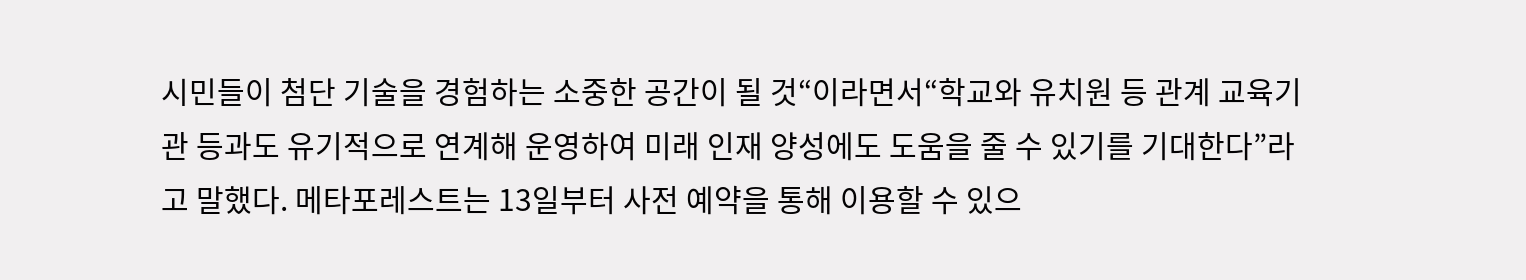시민들이 첨단 기술을 경험하는 소중한 공간이 될 것“이라면서“학교와 유치원 등 관계 교육기관 등과도 유기적으로 연계해 운영하여 미래 인재 양성에도 도움을 줄 수 있기를 기대한다”라고 말했다. 메타포레스트는 13일부터 사전 예약을 통해 이용할 수 있으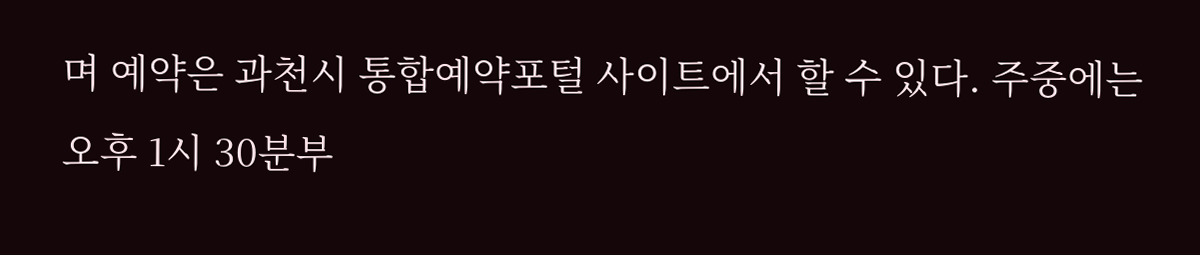며 예약은 과천시 통합예약포털 사이트에서 할 수 있다. 주중에는 오후 1시 30분부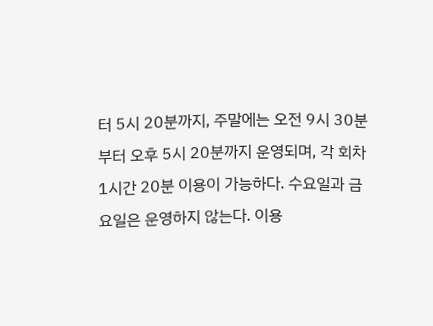터 5시 20분까지, 주말에는 오전 9시 30분부터 오후 5시 20분까지 운영되며, 각 회차 1시간 20분 이용이 가능하다. 수요일과 금요일은 운영하지 않는다. 이용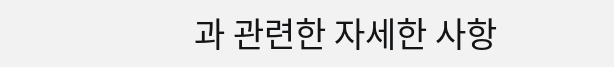과 관련한 자세한 사항